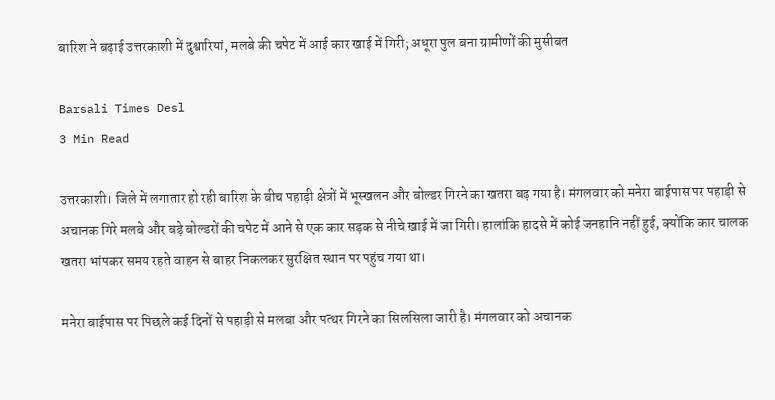बारिश ने बढ़ाई उत्तरकाशी में दुश्वारियां, मलबे की चपेट में आई कार खाई में गिरी; अधूरा पुल बना ग्रामीणों की मुसीबत

Barsali Times Desl
3 Min Read

उत्तरकाशी। जिले में लगातार हो रही बारिश के बीच पहाड़ी क्षेत्रों में भूस्खलन और बोल्डर गिरने का खतरा बढ़ गया है। मंगलवार को मनेरा बाईपास पर पहाड़ी से अचानक गिरे मलबे और बड़े बोल्डरों की चपेट में आने से एक कार सड़क से नीचे खाई में जा गिरी। हालांकि हादसे में कोई जनहानि नहीं हुई, क्योंकि कार चालक खतरा भांपकर समय रहते वाहन से बाहर निकलकर सुरक्षित स्थान पर पहुंच गया था।

मनेरा बाईपास पर पिछले कई दिनों से पहाड़ी से मलबा और पत्थर गिरने का सिलसिला जारी है। मंगलवार को अचानक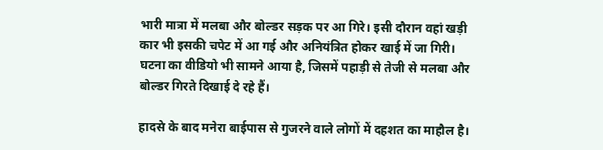भारी मात्रा में मलबा और बोल्डर सड़क पर आ गिरे। इसी दौरान वहां खड़ी कार भी इसकी चपेट में आ गई और अनियंत्रित होकर खाई में जा गिरी। घटना का वीडियो भी सामने आया है, जिसमें पहाड़ी से तेजी से मलबा और बोल्डर गिरते दिखाई दे रहे हैं।

हादसे के बाद मनेरा बाईपास से गुजरने वाले लोगों में दहशत का माहौल है।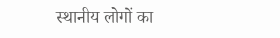स्थानीय लोगों का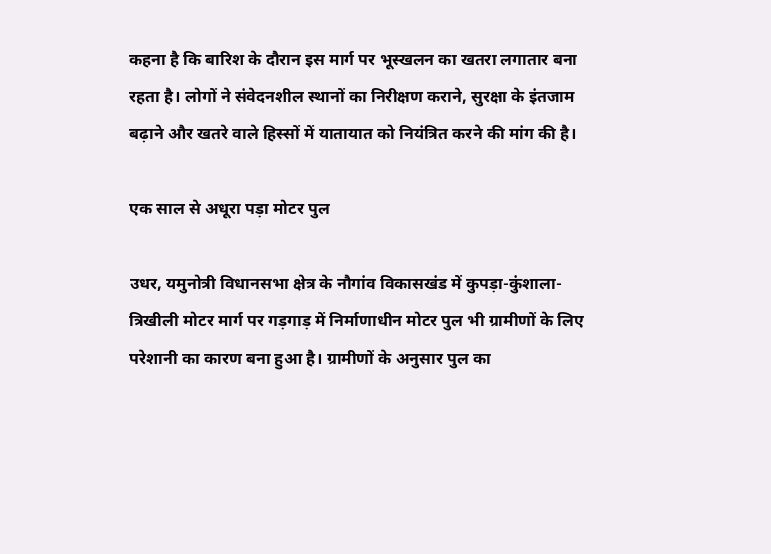कहना है कि बारिश के दौरान इस मार्ग पर भूस्खलन का खतरा लगातार बना रहता है। लोगों ने संवेदनशील स्थानों का निरीक्षण कराने, सुरक्षा के इंतजाम बढ़ाने और खतरे वाले हिस्सों में यातायात को नियंत्रित करने की मांग की है।

एक साल से अधूरा पड़ा मोटर पुल

उधर, यमुनोत्री विधानसभा क्षेत्र के नौगांव विकासखंड में कुपड़ा-कुंशाला-त्रिखीली मोटर मार्ग पर गड़गाड़ में निर्माणाधीन मोटर पुल भी ग्रामीणों के लिए परेशानी का कारण बना हुआ है। ग्रामीणों के अनुसार पुल का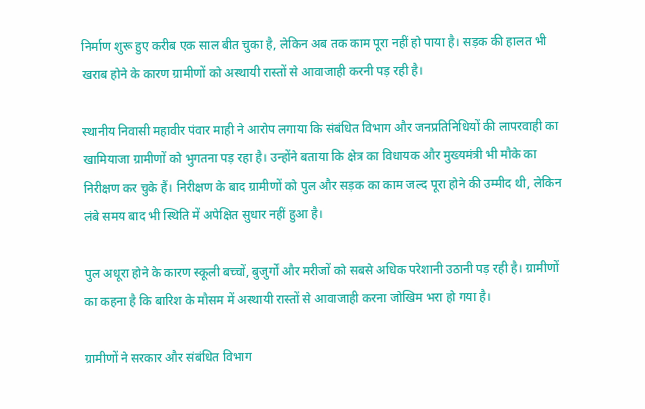निर्माण शुरू हुए करीब एक साल बीत चुका है, लेकिन अब तक काम पूरा नहीं हो पाया है। सड़क की हालत भी खराब होने के कारण ग्रामीणों को अस्थायी रास्तों से आवाजाही करनी पड़ रही है।

स्थानीय निवासी महावीर पंवार माही ने आरोप लगाया कि संबंधित विभाग और जनप्रतिनिधियों की लापरवाही का खामियाजा ग्रामीणों को भुगतना पड़ रहा है। उन्होंने बताया कि क्षेत्र का विधायक और मुख्यमंत्री भी मौके का निरीक्षण कर चुके हैं। निरीक्षण के बाद ग्रामीणों को पुल और सड़क का काम जल्द पूरा होने की उम्मीद थी, लेकिन लंबे समय बाद भी स्थिति में अपेक्षित सुधार नहीं हुआ है।

पुल अधूरा होने के कारण स्कूली बच्चों, बुजुर्गों और मरीजों को सबसे अधिक परेशानी उठानी पड़ रही है। ग्रामीणों का कहना है कि बारिश के मौसम में अस्थायी रास्तों से आवाजाही करना जोखिम भरा हो गया है।

ग्रामीणों ने सरकार और संबंधित विभाग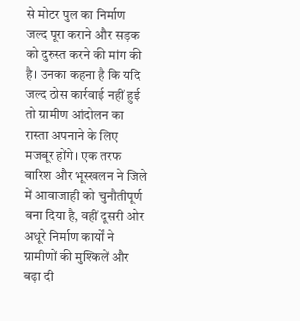से मोटर पुल का निर्माण जल्द पूरा कराने और सड़क को दुरुस्त करने की मांग की है। उनका कहना है कि यदि जल्द ठोस कार्रवाई नहीं हुई तो ग्रामीण आंदोलन का रास्ता अपनाने के लिए मजबूर होंगे। एक तरफ बारिश और भूस्खलन ने जिले में आवाजाही को चुनौतीपूर्ण बना दिया है, वहीं दूसरी ओर अधूरे निर्माण कार्यों ने ग्रामीणों की मुश्किलें और बढ़ा दी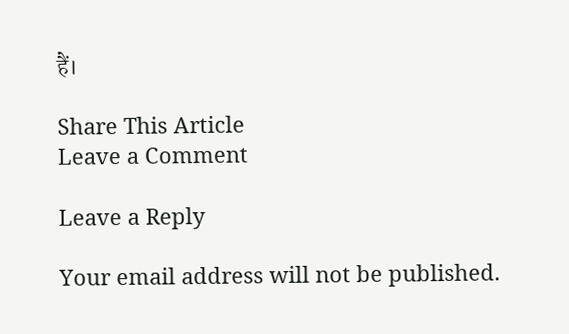हैं।

Share This Article
Leave a Comment

Leave a Reply

Your email address will not be published.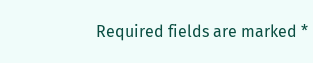Required fields are marked *